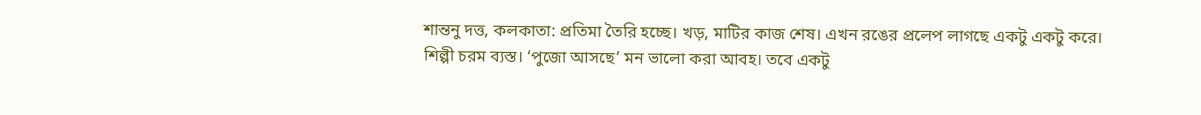শান্তনু দত্ত, কলকাতা: প্রতিমা তৈরি হচ্ছে। খড়, মাটির কাজ শেষ। এখন রঙের প্রলেপ লাগছে একটু একটু করে। শিল্পী চরম ব্যস্ত। ‘পুজো আসছে’ মন ভালো করা আবহ। তবে একটু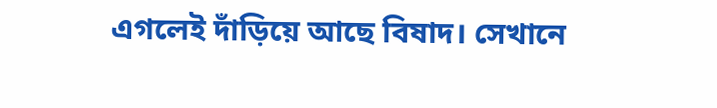এগলেই দাঁড়িয়ে আছে বিষাদ। সেখানে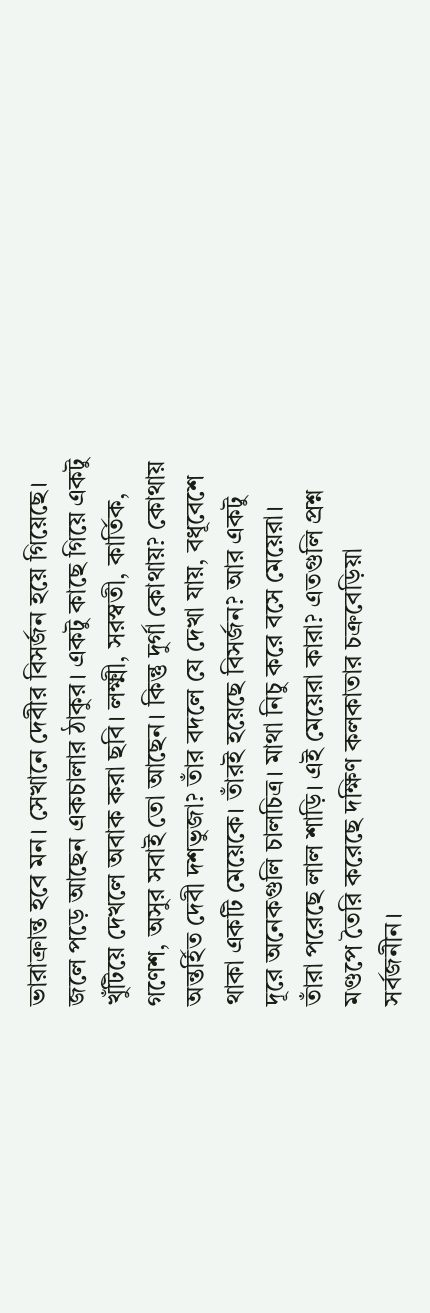ভারাক্রান্ত হবে মন। সেখানে দেবীর বিসর্জন হয়ে গিয়েছে। জলে পড়ে আছেন একচালার ঠাকুর। একটু কাছে গিয়ে একটু খুঁটিয়ে দেখলে অবাক করা ছবি। লক্ষ্মী, সরস্বতী, কার্তিক, গণেশ, অসুর সবাই তো আছেন। কিন্তু দুর্গা কোথায়? কোথায় অন্তর্হিত দেবী দশভুজা? তাঁর বদলে যে দেখা যায়, বধূবেশে থাকা একটি মেয়েকে। তাঁরই হয়েছে বিসর্জন? আর একটু দূরে অনেকগুলি চালচিত্র। মাথা নিচু করে বসে মেয়েরা। তাঁরা পরেছে লাল শাড়ি। এই মেয়েরা কারা? এতগুলি প্রশ্ন মণ্ডপে তৈরি করেছে দক্ষিণ কলকাতার চক্রবেড়িয়া সর্বজনীন।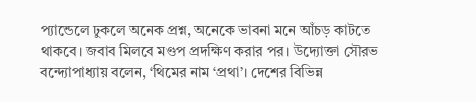প্যান্ডেলে ঢুকলে অনেক প্রশ্ন, অনেকে ভাবনা মনে আঁচড় কাটতে থাকবে। জবাব মিলবে মণ্ডপ প্রদক্ষিণ করার পর। উদ্যোক্তা সৌরভ বন্দ্যোপাধ্যায় বলেন, ‘থিমের নাম ‘প্রথা’। দেশের বিভিন্ন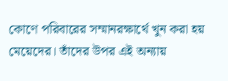কোণে পরিবারের সম্মানরক্ষার্থে খুন করা হয় মেয়েদের। তাঁদের উপর এই অন্যায়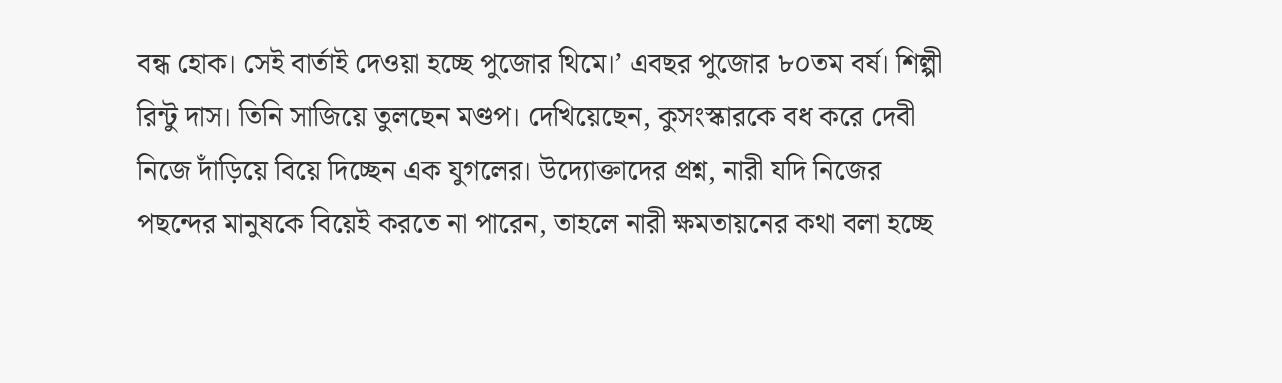বন্ধ হোক। সেই বার্তাই দেওয়া হচ্ছে পুজোর থিমে।’ এবছর পুজোর ৮০তম বর্ষ। শিল্পী রিন্টু দাস। তিনি সাজিয়ে তুলছেন মণ্ডপ। দেখিয়েছেন, কুসংস্কারকে বধ করে দেবী নিজে দাঁড়িয়ে বিয়ে দিচ্ছেন এক যুগলের। উদ্যোক্তাদের প্রশ্ন, নারী যদি নিজের পছন্দের মানুষকে বিয়েই করতে না পারেন, তাহলে নারী ক্ষমতায়নের কথা বলা হচ্ছে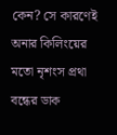কেন? সে কারণেই অনার কিলিংয়ের মতো নৃশংস প্রথা বন্ধের ডাক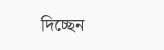দিচ্ছেন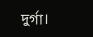দুর্গা।